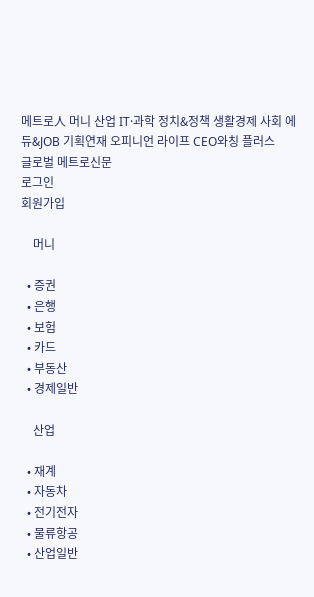메트로人 머니 산업 IT·과학 정치&정책 생활경제 사회 에듀&JOB 기획연재 오피니언 라이프 CEO와칭 플러스
글로벌 메트로신문
로그인
회원가입

    머니

  • 증권
  • 은행
  • 보험
  • 카드
  • 부동산
  • 경제일반

    산업

  • 재계
  • 자동차
  • 전기전자
  • 물류항공
  • 산업일반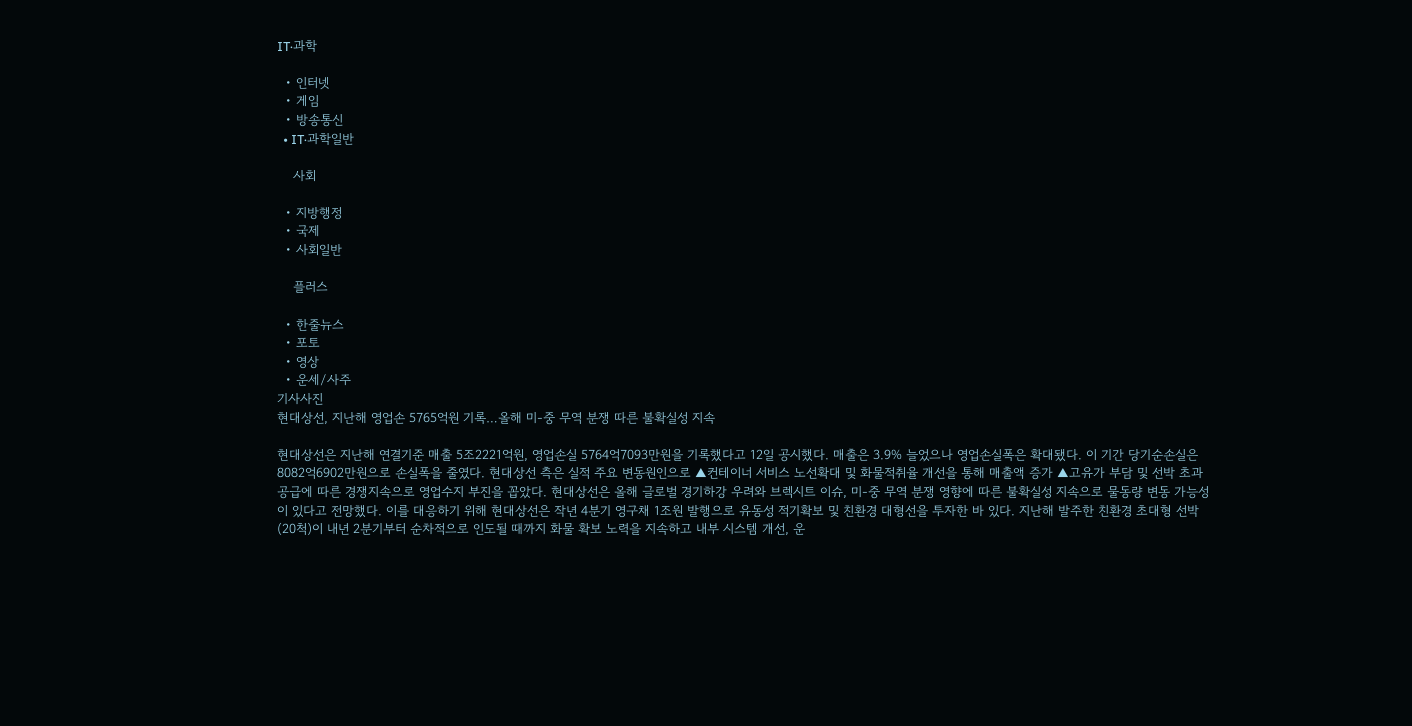IT·과학

  • 인터넷
  • 게임
  • 방송통신
  • IT·과학일반

    사회

  • 지방행정
  • 국제
  • 사회일반

    플러스

  • 한줄뉴스
  • 포토
  • 영상
  • 운세/사주
기사사진
현대상선, 지난해 영업손 5765억원 기록…올해 미-중 무역 분쟁 따른 불확실성 지속

현대상선은 지난해 연결기준 매출 5조2221억원, 영업손실 5764억7093만원을 기록했다고 12일 공시했다. 매출은 3.9% 늘었으나 영업손실폭은 확대됐다. 이 기간 당기순손실은 8082억6902만원으로 손실폭을 줄였다. 현대상선 측은 실적 주요 변동원인으로 ▲컨테이너 서비스 노선확대 및 화물적취율 개선을 통해 매출액 증가 ▲고유가 부담 및 선박 초과공급에 따른 경쟁지속으로 영업수지 부진을 꼽았다. 현대상선은 올해 글로벌 경기하강 우려와 브렉시트 이슈, 미-중 무역 분쟁 영향에 따른 불확실성 지속으로 물동량 변동 가능성이 있다고 전망했다. 이를 대응하기 위해 현대상선은 작년 4분기 영구채 1조원 발행으로 유동성 적기확보 및 친환경 대형선을 투자한 바 있다. 지난해 발주한 친환경 초대형 선박(20척)이 내년 2분기부터 순차적으로 인도될 때까지 화물 확보 노력을 지속하고 내부 시스템 개선, 운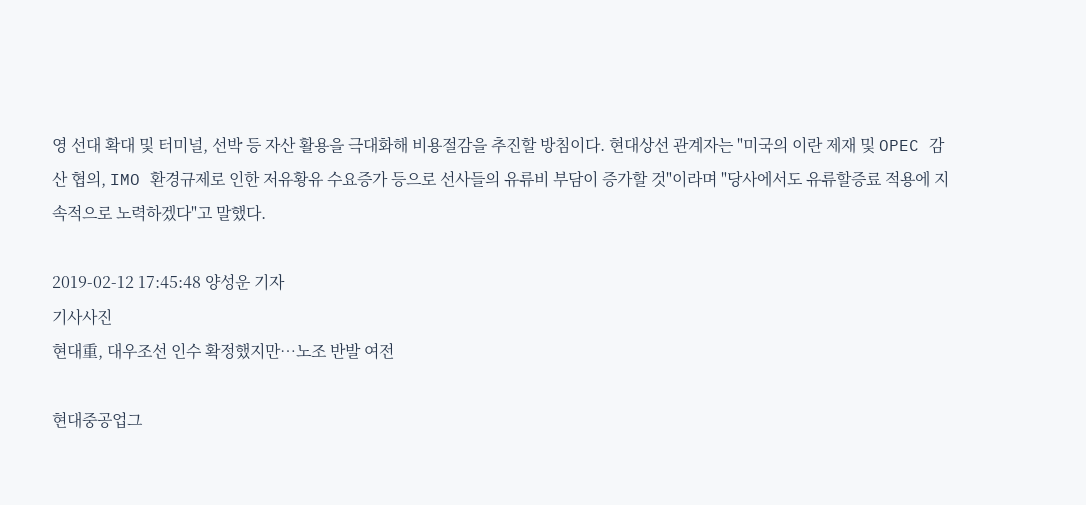영 선대 확대 및 터미널, 선박 등 자산 활용을 극대화해 비용절감을 추진할 방침이다. 현대상선 관계자는 "미국의 이란 제재 및 OPEC 감산 협의, IMO 환경규제로 인한 저유황유 수요증가 등으로 선사들의 유류비 부담이 증가할 것"이라며 "당사에서도 유류할증료 적용에 지속적으로 노력하겠다"고 말했다.

2019-02-12 17:45:48 양성운 기자
기사사진
현대重, 대우조선 인수 확정했지만…노조 반발 여전

현대중공업그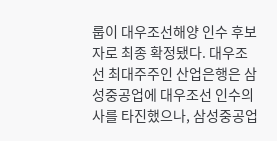룹이 대우조선해양 인수 후보자로 최종 확정됐다. 대우조선 최대주주인 산업은행은 삼성중공업에 대우조선 인수의사를 타진했으나, 삼성중공업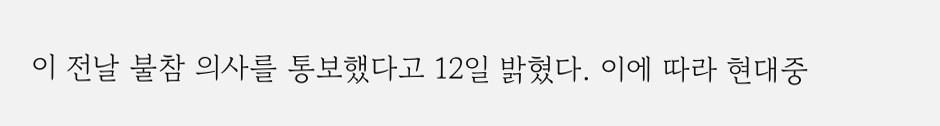이 전날 불참 의사를 통보했다고 12일 밝혔다. 이에 따라 현대중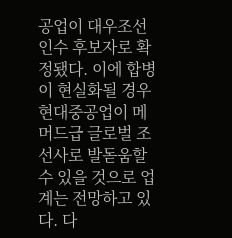공업이 대우조선 인수 후보자로 확정됐다. 이에 합병이 현실화될 경우 현대중공업이 메머드급 글로벌 조선사로 발돋움할 수 있을 것으로 업계는 전망하고 있다. 다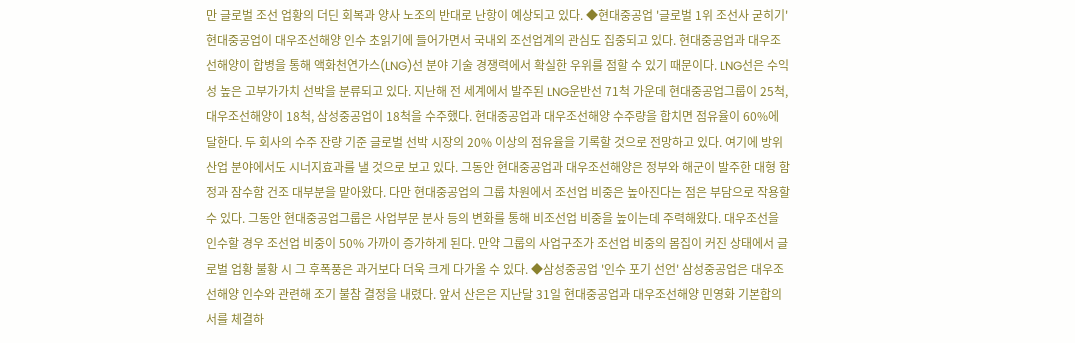만 글로벌 조선 업황의 더딘 회복과 양사 노조의 반대로 난항이 예상되고 있다. ◆현대중공업 '글로벌 1위 조선사 굳히기' 현대중공업이 대우조선해양 인수 초읽기에 들어가면서 국내외 조선업계의 관심도 집중되고 있다. 현대중공업과 대우조선해양이 합병을 통해 액화천연가스(LNG)선 분야 기술 경쟁력에서 확실한 우위를 점할 수 있기 때문이다. LNG선은 수익성 높은 고부가가치 선박을 분류되고 있다. 지난해 전 세계에서 발주된 LNG운반선 71척 가운데 현대중공업그룹이 25척, 대우조선해양이 18척, 삼성중공업이 18척을 수주했다. 현대중공업과 대우조선해양 수주량을 합치면 점유율이 60%에 달한다. 두 회사의 수주 잔량 기준 글로벌 선박 시장의 20% 이상의 점유율을 기록할 것으로 전망하고 있다. 여기에 방위산업 분야에서도 시너지효과를 낼 것으로 보고 있다. 그동안 현대중공업과 대우조선해양은 정부와 해군이 발주한 대형 함정과 잠수함 건조 대부분을 맡아왔다. 다만 현대중공업의 그룹 차원에서 조선업 비중은 높아진다는 점은 부담으로 작용할 수 있다. 그동안 현대중공업그룹은 사업부문 분사 등의 변화를 통해 비조선업 비중을 높이는데 주력해왔다. 대우조선을 인수할 경우 조선업 비중이 50% 가까이 증가하게 된다. 만약 그룹의 사업구조가 조선업 비중의 몸집이 커진 상태에서 글로벌 업황 불황 시 그 후폭풍은 과거보다 더욱 크게 다가올 수 있다. ◆삼성중공업 '인수 포기 선언' 삼성중공업은 대우조선해양 인수와 관련해 조기 불참 결정을 내렸다. 앞서 산은은 지난달 31일 현대중공업과 대우조선해양 민영화 기본합의서를 체결하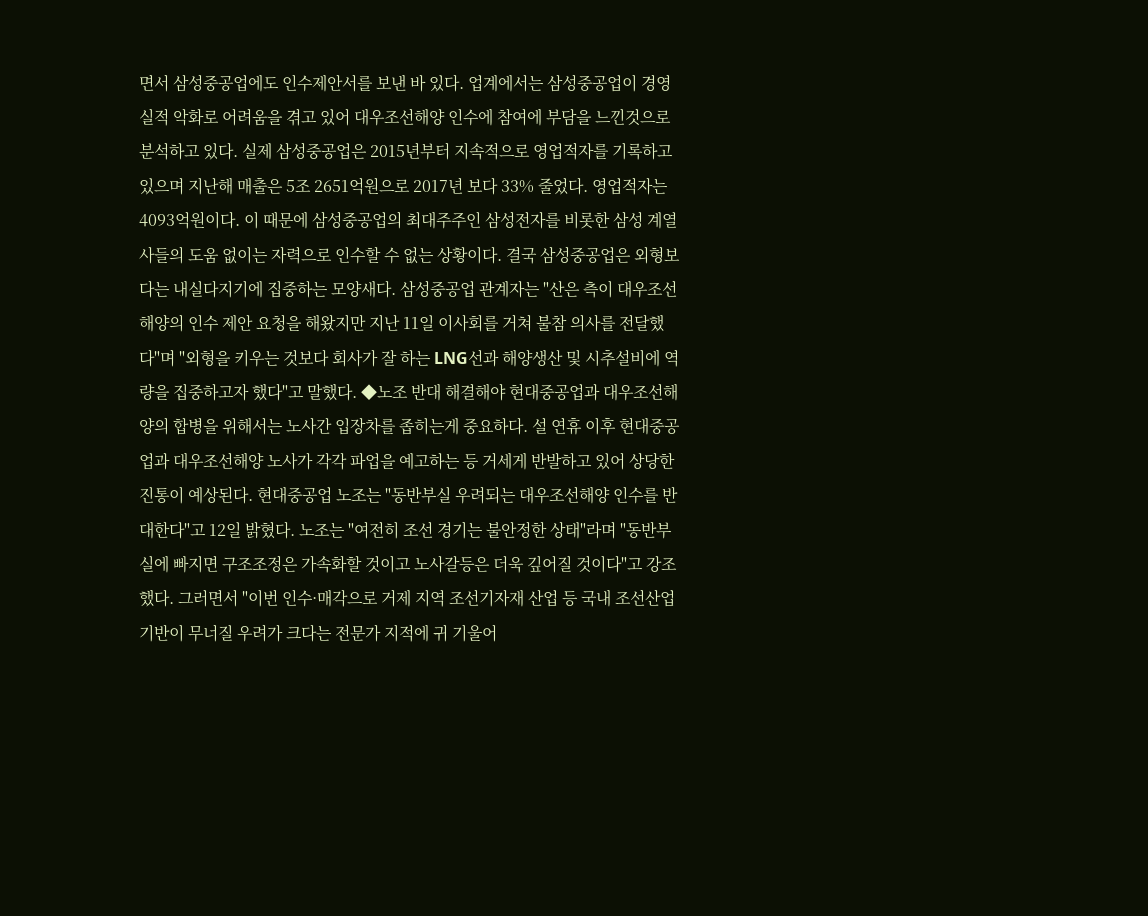면서 삼성중공업에도 인수제안서를 보낸 바 있다. 업계에서는 삼성중공업이 경영 실적 악화로 어려움을 겪고 있어 대우조선해양 인수에 참여에 부담을 느낀것으로 분석하고 있다. 실제 삼성중공업은 2015년부터 지속적으로 영업적자를 기록하고 있으며 지난해 매출은 5조 2651억원으로 2017년 보다 33% 줄었다. 영업적자는 4093억원이다. 이 때문에 삼성중공업의 최대주주인 삼성전자를 비롯한 삼성 계열사들의 도움 없이는 자력으로 인수할 수 없는 상황이다. 결국 삼성중공업은 외형보다는 내실다지기에 집중하는 모양새다. 삼성중공업 관계자는 "산은 측이 대우조선해양의 인수 제안 요청을 해왔지만 지난 11일 이사회를 거쳐 불참 의사를 전달했다"며 "외형을 키우는 것보다 회사가 잘 하는 LNG선과 해양생산 및 시추설비에 역량을 집중하고자 했다"고 말했다. ◆노조 반대 해결해야 현대중공업과 대우조선해양의 합병을 위해서는 노사간 입장차를 좁히는게 중요하다. 설 연휴 이후 현대중공업과 대우조선해양 노사가 각각 파업을 예고하는 등 거세게 반발하고 있어 상당한 진통이 예상된다. 현대중공업 노조는 "동반부실 우려되는 대우조선해양 인수를 반대한다"고 12일 밝혔다. 노조는 "여전히 조선 경기는 불안정한 상태"라며 "동반부실에 빠지면 구조조정은 가속화할 것이고 노사갈등은 더욱 깊어질 것이다"고 강조했다. 그러면서 "이번 인수·매각으로 거제 지역 조선기자재 산업 등 국내 조선산업 기반이 무너질 우려가 크다는 전문가 지적에 귀 기울어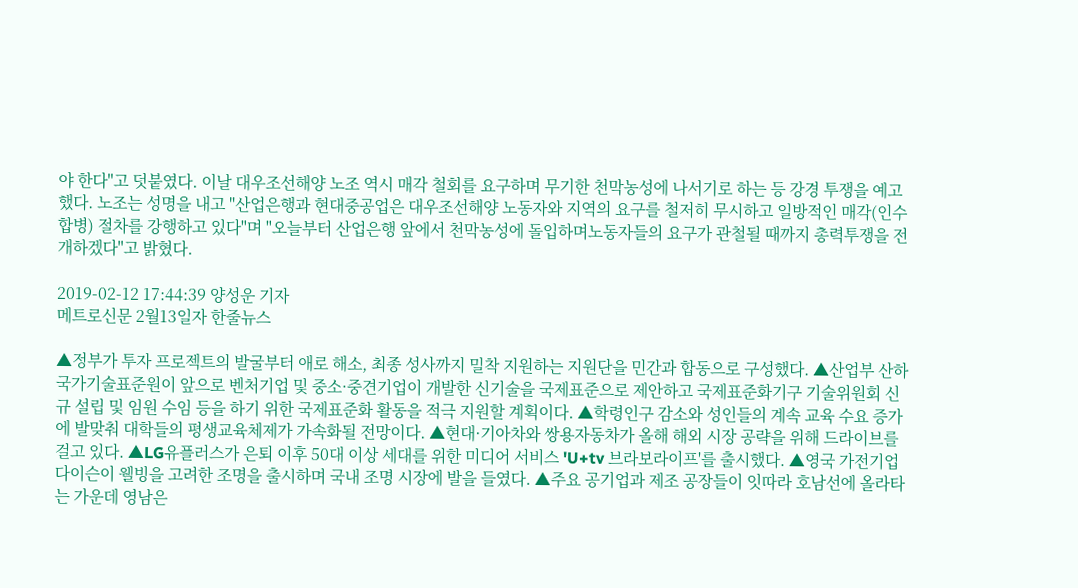야 한다"고 덧붙였다. 이날 대우조선해양 노조 역시 매각 철회를 요구하며 무기한 천막농성에 나서기로 하는 등 강경 투쟁을 예고했다. 노조는 성명을 내고 "산업은행과 현대중공업은 대우조선해양 노동자와 지역의 요구를 철저히 무시하고 일방적인 매각(인수합병) 절차를 강행하고 있다"며 "오늘부터 산업은행 앞에서 천막농성에 돌입하며노동자들의 요구가 관철될 때까지 총력투쟁을 전개하겠다"고 밝혔다.

2019-02-12 17:44:39 양성운 기자
메트로신문 2월13일자 한줄뉴스

▲정부가 투자 프로젝트의 발굴부터 애로 해소, 최종 성사까지 밀착 지원하는 지원단을 민간과 합동으로 구성했다. ▲산업부 산하 국가기술표준원이 앞으로 벤처기업 및 중소·중견기업이 개발한 신기술을 국제표준으로 제안하고 국제표준화기구 기술위원회 신규 설립 및 임원 수임 등을 하기 위한 국제표준화 활동을 적극 지원할 계획이다. ▲학령인구 감소와 성인들의 계속 교육 수요 증가에 발맞춰 대학들의 평생교육체제가 가속화될 전망이다. ▲현대·기아차와 쌍용자동차가 올해 해외 시장 공략을 위해 드라이브를 걸고 있다. ▲LG유플러스가 은퇴 이후 50대 이상 세대를 위한 미디어 서비스 'U+tv 브라보라이프'를 출시했다. ▲영국 가전기업 다이슨이 웰빙을 고려한 조명을 출시하며 국내 조명 시장에 발을 들였다. ▲주요 공기업과 제조 공장들이 잇따라 호남선에 올라타는 가운데 영남은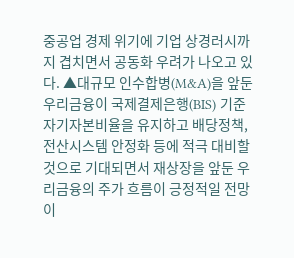중공업 경제 위기에 기업 상경러시까지 겹치면서 공동화 우려가 나오고 있다. ▲대규모 인수합병(M&A)을 앞둔 우리금융이 국제결제은행(BIS) 기준 자기자본비율을 유지하고 배당정책, 전산시스템 안정화 등에 적극 대비할 것으로 기대되면서 재상장을 앞둔 우리금융의 주가 흐름이 긍정적일 전망이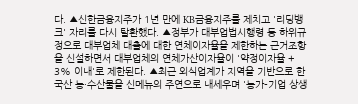다. ▲신한금융지주가 1년 만에 KB금융지주를 제치고 '리딩뱅크' 자리를 다시 탈환했다. ▲정부가 대부업법시행령 등 하위규정으로 대부업체 대출에 대한 연체이자율을 제한하는 근거조항을 신설하면서 대부업체의 연체가산이자율이 '약정이자율 + 3% 이내'로 제한된다. ▲최근 외식업계가 지역을 기반으로 한 국산 농·수산물을 신메뉴의 주연으로 내세우며 '농가-기업 상생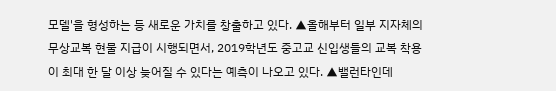모델'을 형성하는 등 새로운 가치를 창출하고 있다. ▲올해부터 일부 지자체의 무상교복 현물 지급이 시행되면서, 2019학년도 중고교 신입생들의 교복 착용이 최대 한 달 이상 늦어질 수 있다는 예측이 나오고 있다. ▲밸런타인데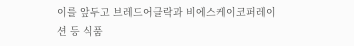이를 앞두고 브레드어클락과 비에스케이코퍼레이션 등 식품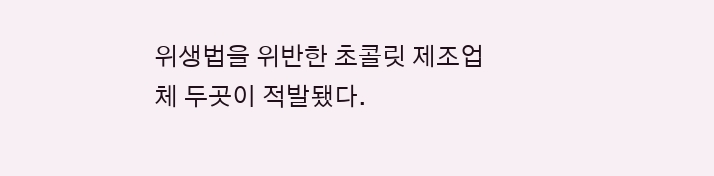위생법을 위반한 초콜릿 제조업체 두곳이 적발됐다.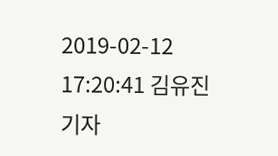2019-02-12 17:20:41 김유진 기자